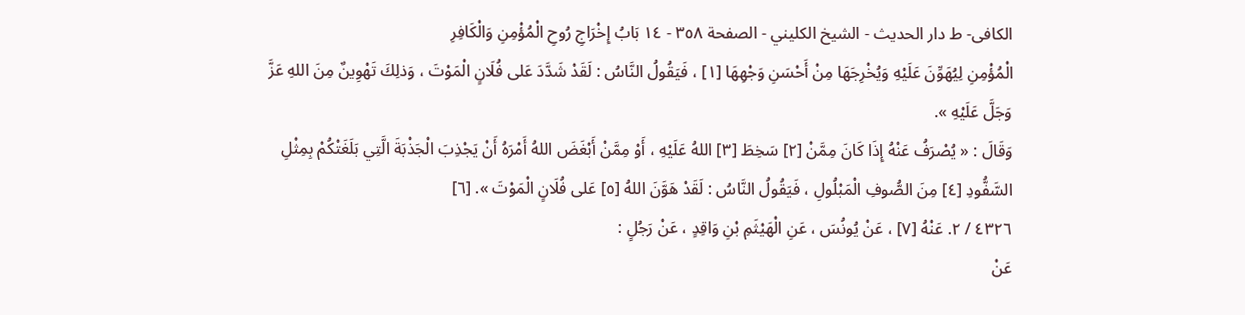الکافی- ط دار الحدیث - الشيخ الكليني - الصفحة ٣٥٨ - ١٤ بَابُ إِخْرَاجِ رُوحِ الْمُؤْمِنِ وَالْكَافِرِ
الْمُؤْمِنِ لِيُهَوِّنَ عَلَيْهِ وَيُخْرِجَهَا مِنْ أَحْسَنِ وَجْهِهَا [١] ، فَيَقُولُ النَّاسُ : لَقَدْ شَدَّدَ عَلى فُلَانٍ الْمَوْتَ ، وَذلِكَ تَهْوِينٌ مِنَ اللهِ عَزَّ وَجَلَّ عَلَيْهِ ».
وَقَالَ : « يُصْرَفُ عَنْهُ إِذَا كَانَ مِمَّنْ [٢] سَخِطَ [٣] اللهُ عَلَيْهِ ، أَوْ مِمَّنْ أَبْغَضَ اللهُ أَمْرَهُ أَنْ يَجْذِبَ الْجَذْبَةَ الَّتِي بَلَغَتْكُمْ بِمِثْلِ السَّفُّودِ [٤] مِنَ الصُّوفِ الْمَبْلُولِ ، فَيَقُولُ النَّاسُ : لَقَدْ هَوَّنَ اللهُ [٥] عَلى فُلَانٍ الْمَوْتَ ». [٦]
٤٣٢٦ / ٢. عَنْهُ [٧] ، عَنْ يُونُسَ ، عَنِ الْهَيْثَمِ بْنِ وَاقِدٍ ، عَنْ رَجُلٍ :
عَنْ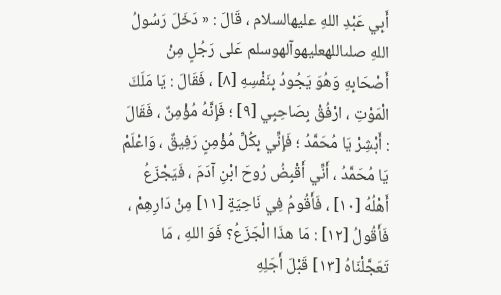أَبِي عَبْدِ اللهِ عليهالسلام ، قَالَ : « دَخَلَ رَسُولُ اللهِ صلىاللهعليهوآلهوسلم عَلى رَجُلٍ مِنْ أَصْحَابِهِ وَهُوَ يَجُودُ بِنَفْسِهِ [٨] ، فَقَالَ : يَا مَلَكَ الْمَوْتِ ، ارْفُقْ بِصَاحِبِي [٩] ؛ فَإِنَّهُ مُؤْمِنٌ ، فَقَالَ : أَبْشِرْ يَا مُحَمَّدُ ؛ فَإِنِّي بِكُلِّ مُؤْمِنٍ رَفِيقٌ ، وَاعْلَمْ يَا مُحَمَّدُ ، أَنِّي أَقْبِضُ رُوحَ ابْنِ آدَمَ ، فَيَجْزَعُ أَهْلُهُ [١٠] ، فَأَقُومُ فِي نَاحِيَةٍ [١١] مِنْ دَارِهِمْ ، فَأَقُولُ [١٢] : مَا هذَا الْجَزَعُ؟ فَوَ اللهِ ، مَا تَعَجَّلْنَاهُ [١٣] قَبْلَ أَجَلِهِ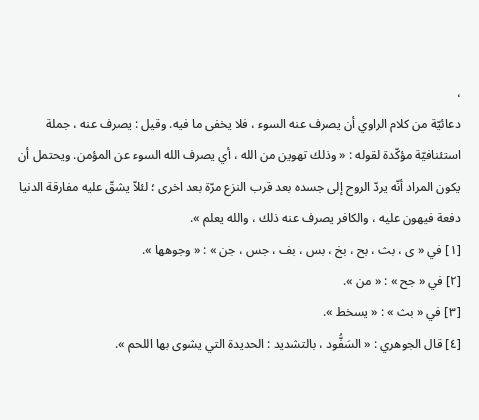،
دعائيّة من كلام الراوي أن يصرف عنه السوء ، فلا يخفى ما فيه. وقيل : يصرف عنه ، جملة استئنافيّة مؤكّدة لقوله : « وذلك تهوين من الله ، أي يصرف الله السوء عن المؤمن. ويحتمل أن يكون المراد أنّه يردّ الروح إلى جسده بعد قرب النزع مرّة بعد اخرى ؛ لئلاّ يشقّ عليه مفارقة الدنيا دفعة فيهون عليه ، والكافر يصرف عنه ذلك ، والله يعلم ».
[١] في « ى ، بث ، بح ، بخ ، بس ، بف ، جس ، جن » : « وجوهها ».
[٢] في « جح » : « من ».
[٣] في « بث » : « يسخط ».
[٤] قال الجوهري : « السَفُّود ، بالتشديد : الحديدة التي يشوى بها اللحم ».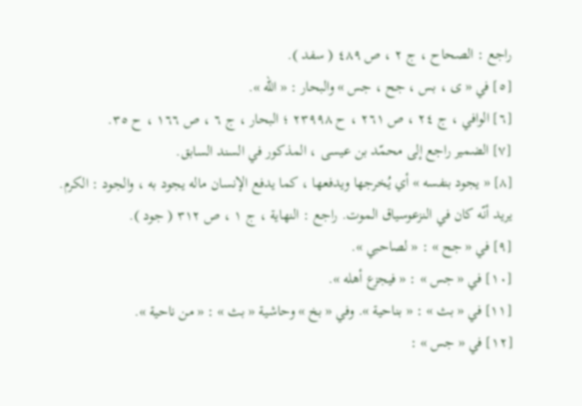راجع : الصحاح ، ج ٢ ، ص ٤٨٩ ( سفد ).
[٥] في « ى ، بس ، جح ، جس » والبحار : « الله ».
[٦] الوافي ، ج ٢٤ ، ص ٢٦١ ، ح ٢٣٩٩٨ ؛ البحار ، ج ٦ ، ص ١٦٦ ، ح ٣٥.
[٧] الضمير راجع إلى محمّد بن عيسى ، المذكور في السند السابق.
[٨] « يجود بنفسه » أي يُخرجها ويدفعها ، كما يدفع الإنسان ماله يجود به ، والجود : الكرم. يريد أنّه كان في النزعوسياق الموت. راجع : النهاية ، ج ١ ، ص ٣١٢ ( جود ).
[٩] في « جح » : « لصاحبي ».
[١٠] في « جس » : « فيجزع أهله ».
[١١] في « بث » : « بناحية ». وفي « بخ » وحاشية « بث » : « من ناحية ».
[١٢] في « جس » :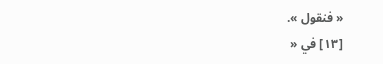« فنقول ».
[١٣] في «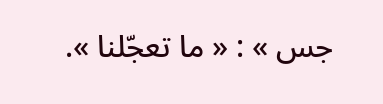جس » : « ما تعجّلنا ».